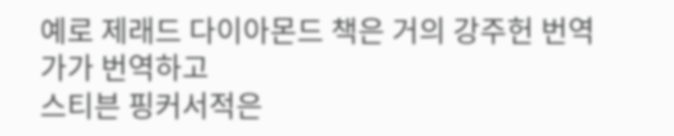예로 제래드 다이아몬드 책은 거의 강주헌 번역가가 번역하고
스티븐 핑커서적은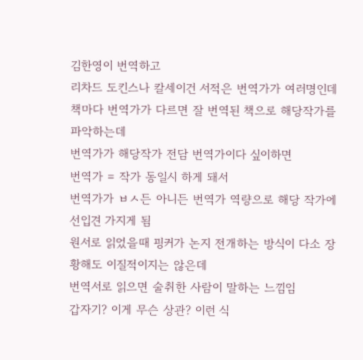김한영이 번역하고
리차드 도킨스나 칼세이건 서적은 번역가가 여러명인데
책마다 번역가가 다르면 잘 번역된 책으로 해당작가를 파악하는데
번역가가 해당작가 전담 번역가이다 싶이하면
번역가 = 작가 동일시 하게 돼서
번역가가 ㅂㅅ든 아니든 번역가 역량으로 해당 작가에 선입견 가지게 됨
원서로 읽었을때 핑커가 논지 전개하는 방식이 다소 장황해도 이질적이지는 않은데
번역서로 읽으면 술취한 사람이 말하는 느낌임
갑자기? 이게 무슨 상관? 이런 식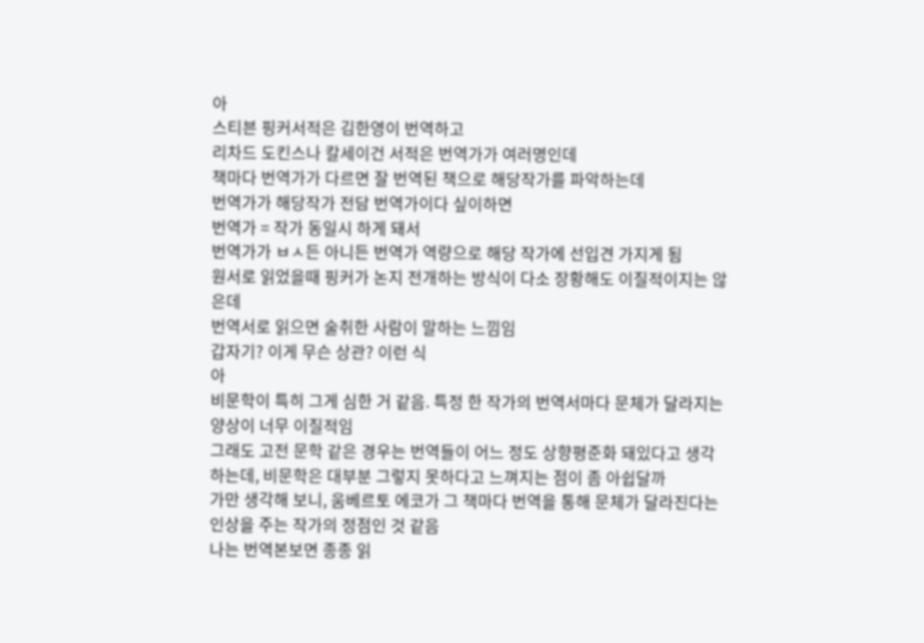아
스티븐 핑커서적은 김한영이 번역하고
리차드 도킨스나 칼세이건 서적은 번역가가 여러명인데
책마다 번역가가 다르면 잘 번역된 책으로 해당작가를 파악하는데
번역가가 해당작가 전담 번역가이다 싶이하면
번역가 = 작가 동일시 하게 돼서
번역가가 ㅂㅅ든 아니든 번역가 역량으로 해당 작가에 선입견 가지게 됨
원서로 읽었을때 핑커가 논지 전개하는 방식이 다소 장황해도 이질적이지는 않은데
번역서로 읽으면 술취한 사람이 말하는 느낌임
갑자기? 이게 무슨 상관? 이런 식
아
비문학이 특히 그게 심한 거 같음. 특정 한 작가의 번역서마다 문체가 달라지는 양상이 너무 이질적임
그래도 고전 문학 같은 경우는 번역들이 어느 정도 상향평준화 돼있다고 생각하는데, 비문학은 대부분 그렇지 못하다고 느껴지는 점이 좀 아쉽달까
가만 생각해 보니, 움베르토 에코가 그 책마다 번역을 통해 문체가 달라진다는 인상을 주는 작가의 정점인 것 같음
나는 번역본보면 종종 읽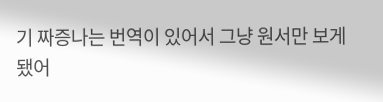기 짜증나는 번역이 있어서 그냥 원서만 보게 됐어